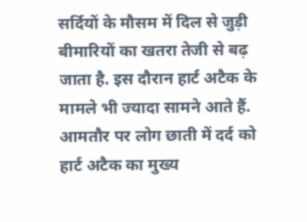सर्दियों के मौसम में दिल से जुड़ी बीमारियों का खतरा तेजी से बढ़ जाता है. इस दौरान हार्ट अटैक के मामले भी ज्यादा सामने आते हैं. आमतौर पर लोग छाती में दर्द को हार्ट अटैक का मुख्य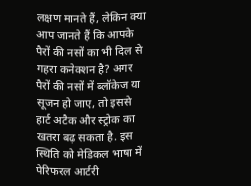लक्षण मानते हैं, लेकिन क्या आप जानते हैं कि आपके पैरों की नसों का भी दिल से गहरा कनेक्शन है? अगर पैरों की नसों में ब्लॉकेज या सूजन हो जाए, तो इससे हार्ट अटैक और स्ट्रोक का खतरा बढ़ सकता है. इस स्थिति को मेडिकल भाषा में पेरिफरल आर्टरी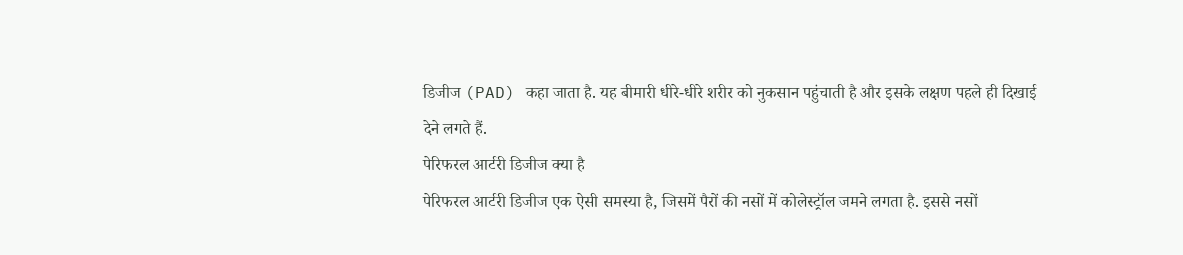डिजीज (PAD) कहा जाता है. यह बीमारी धीरे-धीरे शरीर को नुकसान पहुंचाती है और इसके लक्षण पहले ही दिखाई देने लगते हैं.
पेरिफरल आर्टरी डिजीज क्या है
पेरिफरल आर्टरी डिजीज एक ऐसी समस्या है, जिसमें पैरों की नसों में कोलेस्ट्रॉल जमने लगता है. इससे नसों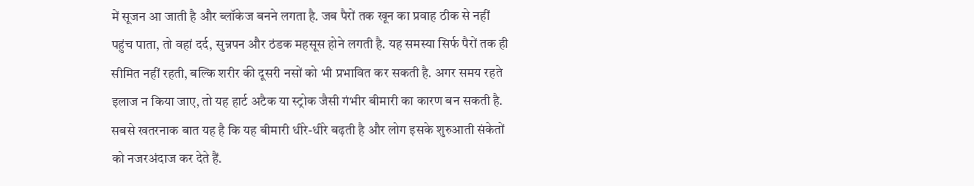में सूजन आ जाती है और ब्लॉकेज बनने लगता है. जब पैरों तक खून का प्रवाह ठीक से नहीं पहुंच पाता, तो वहां दर्द, सुन्नपन और ठंडक महसूस होने लगती है. यह समस्या सिर्फ पैरों तक ही सीमित नहीं रहती, बल्कि शरीर की दूसरी नसों को भी प्रभावित कर सकती है. अगर समय रहते इलाज न किया जाए, तो यह हार्ट अटैक या स्ट्रोक जैसी गंभीर बीमारी का कारण बन सकती है. सबसे खतरनाक बात यह है कि यह बीमारी धीरे-धीरे बढ़ती है और लोग इसके शुरुआती संकेतों को नजरअंदाज कर देते हैं.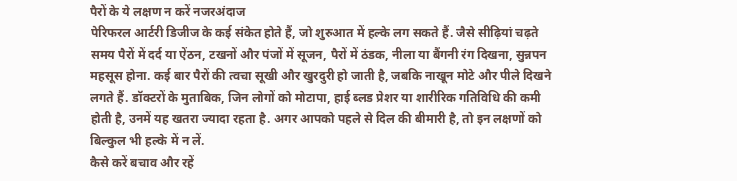पैरों के ये लक्षण न करें नजरअंदाज
पेरिफरल आर्टरी डिजीज के कई संकेत होते हैं, जो शुरुआत में हल्के लग सकते हैं. जैसे सीढ़ियां चढ़ते समय पैरों में दर्द या ऐंठन, टखनों और पंजों में सूजन, पैरों में ठंडक, नीला या बैंगनी रंग दिखना, सुन्नपन महसूस होना. कई बार पैरों की त्वचा सूखी और खुरदुरी हो जाती है, जबकि नाखून मोटे और पीले दिखने लगते हैं. डॉक्टरों के मुताबिक, जिन लोगों को मोटापा, हाई ब्लड प्रेशर या शारीरिक गतिविधि की कमी होती है, उनमें यह खतरा ज्यादा रहता है. अगर आपको पहले से दिल की बीमारी है, तो इन लक्षणों को बिल्कुल भी हल्के में न लें.
कैसे करें बचाव और रहें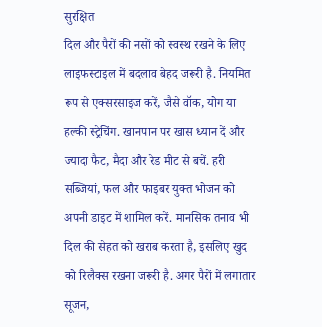सुरक्षित
दिल और पैरों की नसों को स्वस्थ रखने के लिए लाइफस्टाइल में बदलाव बेहद जरूरी है. नियमित रूप से एक्सरसाइज करें, जैसे वॉक, योग या हल्की स्ट्रेचिंग. खानपान पर खास ध्यान दें और ज्यादा फैट, मैदा और रेड मीट से बचें. हरी सब्जियां, फल और फाइबर युक्त भोजन को अपनी डाइट में शामिल करें. मानसिक तनाव भी दिल की सेहत को खराब करता है, इसलिए खुद को रिलैक्स रखना जरूरी है. अगर पैरों में लगातार सूजन,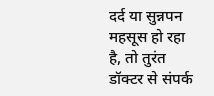दर्द या सुन्नपन महसूस हो रहा है, तो तुरंत डॉक्टर से संपर्क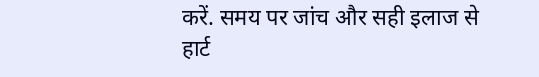करें. समय पर जांच और सही इलाज से हार्ट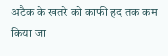अटैक के खतरे को काफी हद तक कम किया जा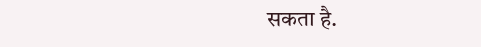सकता है.